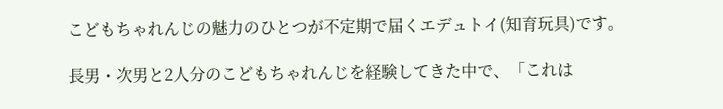こどもちゃれんじの魅力のひとつが不定期で届くエデュトイ(知育玩具)です。

長男・次男と2人分のこどもちゃれんじを経験してきた中で、「これは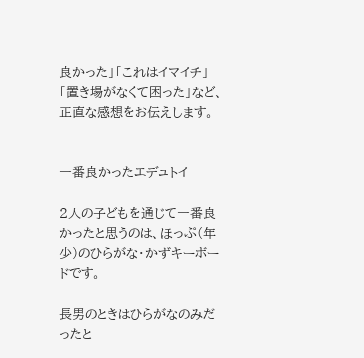良かった」「これはイマイチ」「置き場がなくて困った」など、正直な感想をお伝えします。


一番良かったエデュトイ

2人の子どもを通じて一番良かったと思うのは、ほっぷ(年少)のひらがな・かずキーボードです。

長男のときはひらがなのみだったと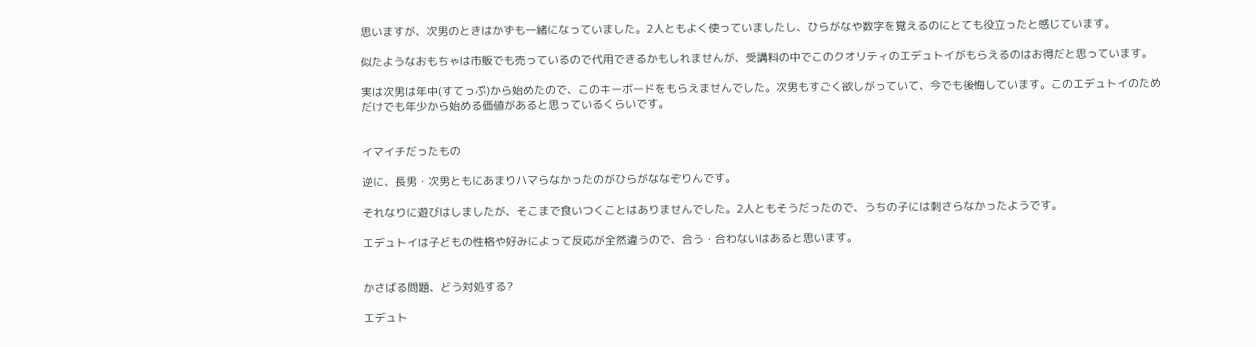思いますが、次男のときはかずも一緒になっていました。2人ともよく使っていましたし、ひらがなや数字を覚えるのにとても役立ったと感じています。

似たようなおもちゃは市販でも売っているので代用できるかもしれませんが、受講料の中でこのクオリティのエデュトイがもらえるのはお得だと思っています。

実は次男は年中(すてっぷ)から始めたので、このキーボードをもらえませんでした。次男もすごく欲しがっていて、今でも後悔しています。このエデュトイのためだけでも年少から始める価値があると思っているくらいです。


イマイチだったもの

逆に、長男・次男ともにあまりハマらなかったのがひらがななぞりんです。

それなりに遊びはしましたが、そこまで食いつくことはありませんでした。2人ともそうだったので、うちの子には刺さらなかったようです。

エデュトイは子どもの性格や好みによって反応が全然違うので、合う・合わないはあると思います。


かさばる問題、どう対処する?

エデュト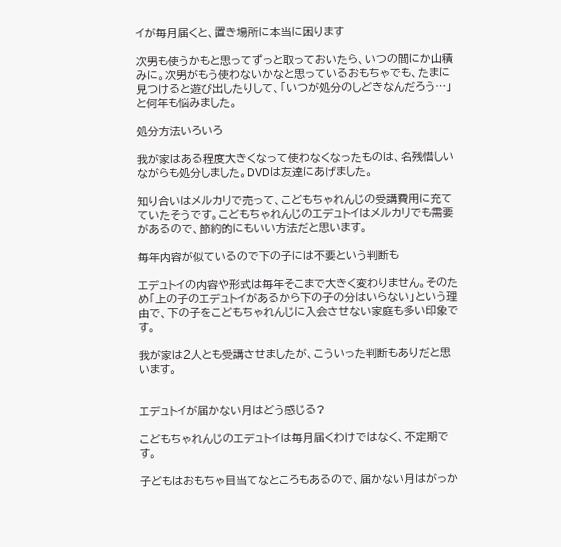イが毎月届くと、置き場所に本当に困ります

次男も使うかもと思ってずっと取っておいたら、いつの間にか山積みに。次男がもう使わないかなと思っているおもちゃでも、たまに見つけると遊び出したりして、「いつが処分のしどきなんだろう…」と何年も悩みました。

処分方法いろいろ

我が家はある程度大きくなって使わなくなったものは、名残惜しいながらも処分しました。DVDは友達にあげました。

知り合いはメルカリで売って、こどもちゃれんじの受講費用に充てていたそうです。こどもちゃれんじのエデュトイはメルカリでも需要があるので、節約的にもいい方法だと思います。

毎年内容が似ているので下の子には不要という判断も

エデュトイの内容や形式は毎年そこまで大きく変わりません。そのため「上の子のエデュトイがあるから下の子の分はいらない」という理由で、下の子をこどもちゃれんじに入会させない家庭も多い印象です。

我が家は2人とも受講させましたが、こういった判断もありだと思います。


エデュトイが届かない月はどう感じる?

こどもちゃれんじのエデュトイは毎月届くわけではなく、不定期です。

子どもはおもちゃ目当てなところもあるので、届かない月はがっか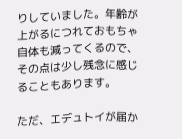りしていました。年齢が上がるにつれておもちゃ自体も減ってくるので、その点は少し残念に感じることもあります。

ただ、エデュトイが届か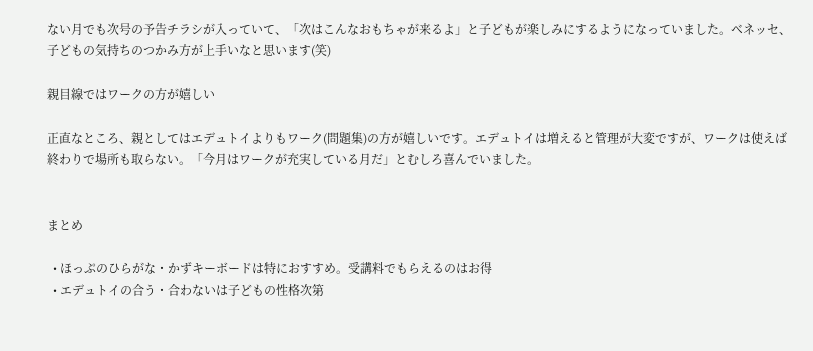ない月でも次号の予告チラシが入っていて、「次はこんなおもちゃが来るよ」と子どもが楽しみにするようになっていました。ベネッセ、子どもの気持ちのつかみ方が上手いなと思います(笑)

親目線ではワークの方が嬉しい

正直なところ、親としてはエデュトイよりもワーク(問題集)の方が嬉しいです。エデュトイは増えると管理が大変ですが、ワークは使えば終わりで場所も取らない。「今月はワークが充実している月だ」とむしろ喜んでいました。


まとめ

  • ほっぷのひらがな・かずキーボードは特におすすめ。受講料でもらえるのはお得
  • エデュトイの合う・合わないは子どもの性格次第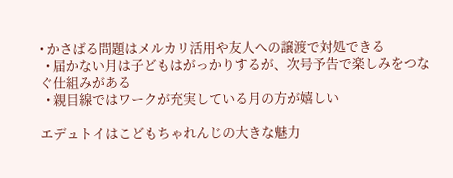• かさばる問題はメルカリ活用や友人への譲渡で対処できる
  • 届かない月は子どもはがっかりするが、次号予告で楽しみをつなぐ仕組みがある
  • 親目線ではワークが充実している月の方が嬉しい

エデュトイはこどもちゃれんじの大きな魅力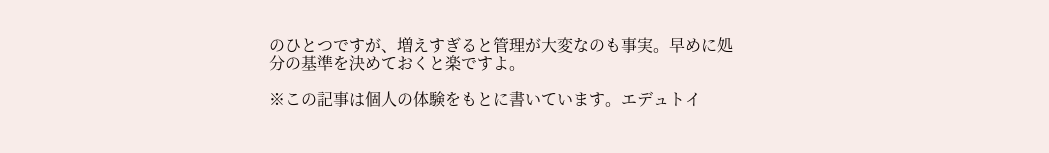のひとつですが、増えすぎると管理が大変なのも事実。早めに処分の基準を決めておくと楽ですよ。

※この記事は個人の体験をもとに書いています。エデュトイ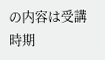の内容は受講時期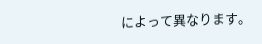によって異なります。